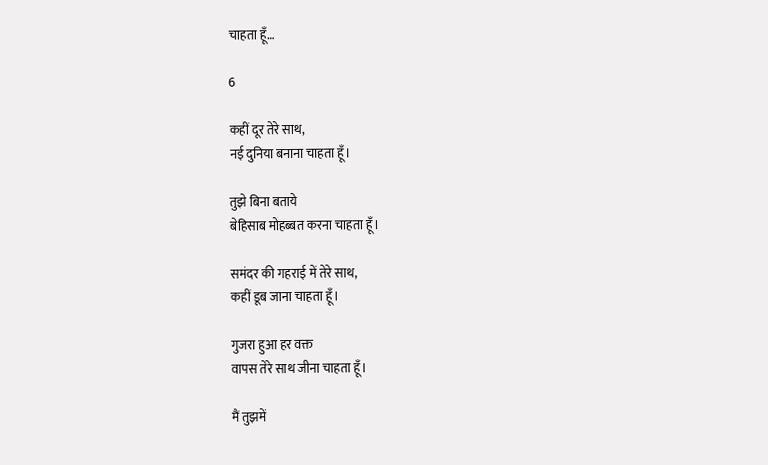चाहता हूँ…

6

कहीं दूर तेरे साथ,
नई दुनिया बनाना चाहता हूँ।

तुझे बिना बताये
बेहिसाब मोहब्बत करना चाहता हूँ।

समंदर की गहराई में तेरे साथ,
कहीं डूब जाना चाहता हूँ।

गुजरा हुआ हर वक्त
वापस तेरे साथ जीना चाहता हूँ।

मैं तुझमें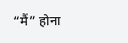“मैं” होना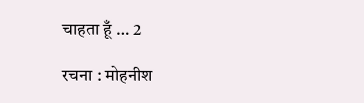चाहता हूँ … 2

रचना : मोहनीश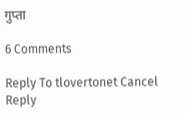गुप्ता

6 Comments

Reply To tlovertonet Cancel Reply